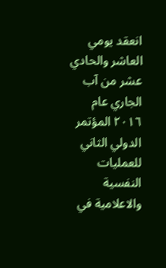انعقد يومي العاشر والحادي عشر من آب الجاري عام ٢٠١٦ المؤتمر الدولي الثاني للعمليات النفسية والاعلامية في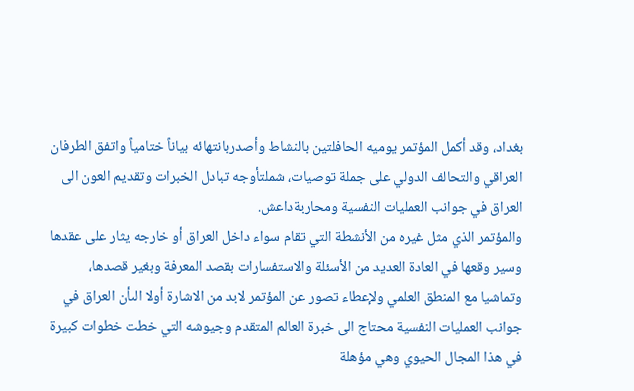بغداد، وقد أكمل المؤتمر يوميه الحافلتين بالنشاط وأصدربانتهائه بياناً ختامياً واتفق الطرفان العراقي والتحالف الدولي على جملة توصيات، شملتأوجه تبادل الخبرات وتقديم العون الى العراق في جوانب العمليات النفسية ومحاربةداعش.
والمؤتمر الذي مثل غيره من الأنشطة التي تقام سواء داخل العراق أو خارجه يثار على عقدها وسير وقعها في العادة العديد من الأسئلة والاستفسارات بقصد المعرفة وبغير قصدها، وتماشيا مع المنطق العلمي ولإعطاء تصور عن المؤتمر لابد من الاشارة أولا الىأن العراق في جوانب العمليات النفسية محتاج الى خبرة العالم المتقدم وجيوشه التي خطت خطوات كبيرة في هذا المجال الحيوي وهي مؤهلة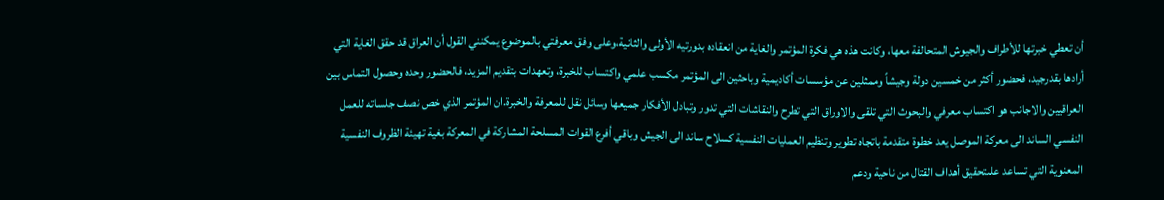أن تعطي خبرتها للأطراف والجيوش المتحالفة معها، وكانت هذه هي فكرة المؤتمر والغاية من انعقاده بدورتيه الأولى والثانية،وعلى وفق معرفتي بالموضوع يمكنني القول أن العراق قد حقق الغاية التي أرادها بقدرجيد، فحضور أكثر من خمسين دولة وجيشاً وممثلين عن مؤسسات أكاديمية وباحثين الى المؤتمر مكسب علمي واكتساب للخبرة، وتعهدات بتقديم المزيد، فالحضور وحده وحصول التماس بين العراقيين والاجانب هو اكتساب معرفي والبحوث التي تلقى والاوراق التي تطرح والنقاشات التي تدور وتبادل الأفكار جميعها وسائل نقل للمعرفة والخبرة.ان المؤتمر الذي خص نصف جلساته للعمل النفسي الساند الى معركة الموصل يعد خطوة متقدمة باتجاه تطوير وتنظيم العمليات النفسية كسلاح ساند الى الجيش وباقي أفرع القوات المسلحة المشاركة في المعركة بغية تهيئة الظروف النفسية المعنوية التي تساعد علىتحقيق أهداف القتال من ناحية ودعم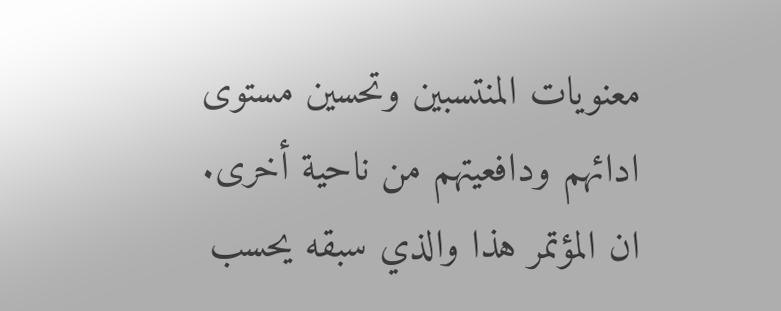معنويات المنتسبين وتحسين مستوى ادائهم ودافعيتهم من ناحية أخرى.
ان المؤتمر هذا والذي سبقه يحسب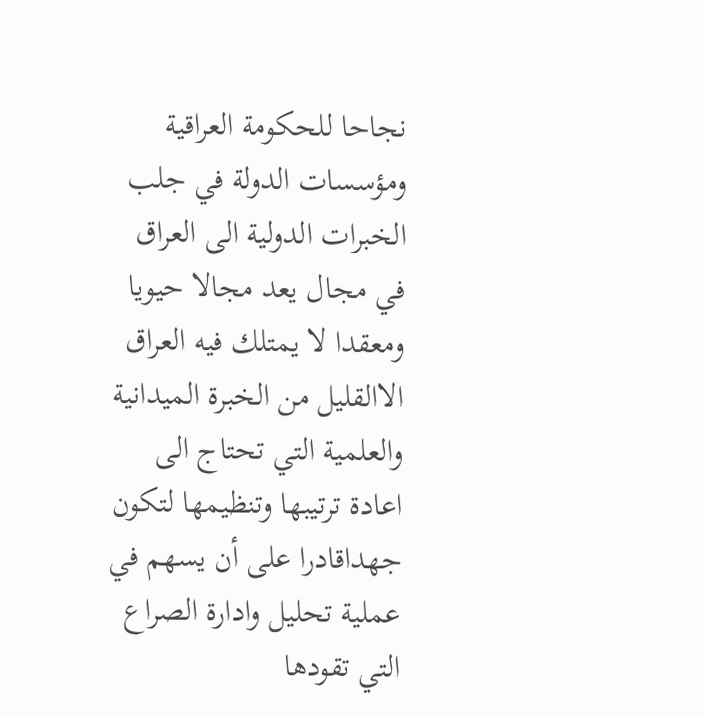نجاحا للحكومة العراقية ومؤسسات الدولة في جلب الخبرات الدولية الى العراق في مجال يعد مجالا حيويا ومعقدا لا يمتلك فيه العراق الاالقليل من الخبرة الميدانية والعلمية التي تحتاج الى اعادة ترتيبها وتنظيمها لتكون جهداقادرا على أن يسهم في عملية تحليل وادارة الصراع التي تقودها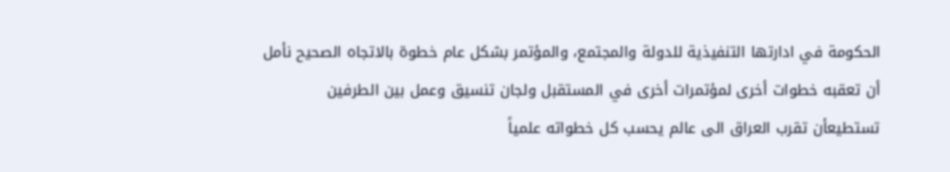الحكومة في ادارتها التنفيذية للدولة والمجتمع، والمؤتمر بشكل عام خطوة بالاتجاه الصحيح نأمل أن تعقبه خطوات أخرى لمؤتمرات أخرى في المستقبل ولجان تنسيق وعمل بين الطرفين تستطيعأن تقرب العراق الى عالم يحسب كل خطواته علمياً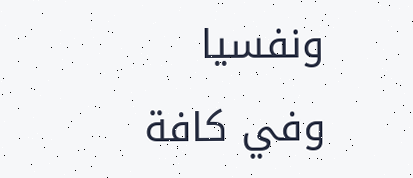ونفسيا وفي كافة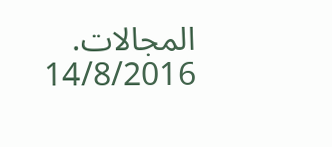المجالات.
14/8/2016